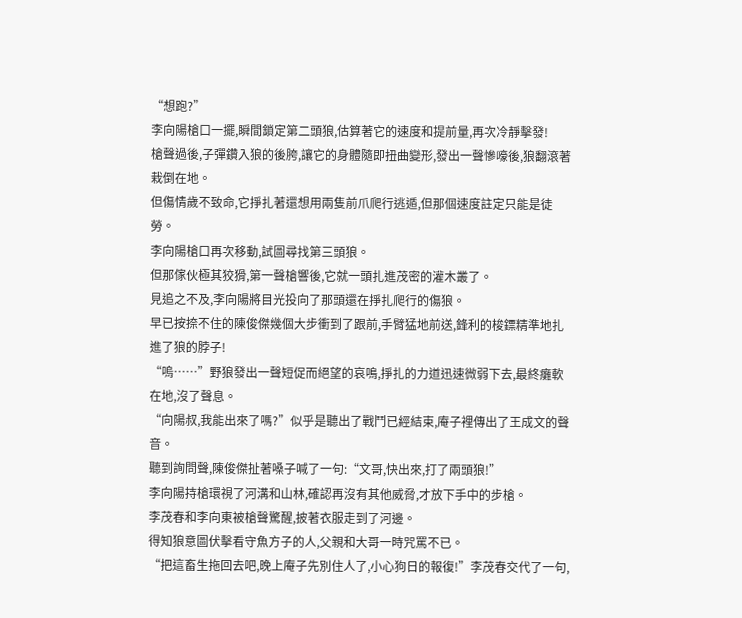“想跑?”
李向陽槍口一擺,瞬間鎖定第二頭狼,估算著它的速度和提前量,再次冷靜擊發!
槍聲過後,子彈鑽入狼的後胯,讓它的身體隨即扭曲變形,發出一聲慘嚎後,狼翻滾著栽倒在地。
但傷情歲不致命,它掙扎著還想用兩隻前爪爬行逃遁,但那個速度註定只能是徒勞。
李向陽槍口再次移動,試圖尋找第三頭狼。
但那傢伙極其狡猾,第一聲槍響後,它就一頭扎進茂密的灌木叢了。
見追之不及,李向陽將目光投向了那頭還在掙扎爬行的傷狼。
早已按捺不住的陳俊傑幾個大步衝到了跟前,手臂猛地前送,鋒利的梭鏢精準地扎進了狼的脖子!
“嗚……”野狼發出一聲短促而絕望的哀鳴,掙扎的力道迅速微弱下去,最終癱軟在地,沒了聲息。
“向陽叔,我能出來了嗎?”似乎是聽出了戰鬥已經結束,庵子裡傳出了王成文的聲音。
聽到詢問聲,陳俊傑扯著嗓子喊了一句:“文哥,快出來,打了兩頭狼!”
李向陽持槍環視了河溝和山林,確認再沒有其他威脅,才放下手中的步槍。
李茂春和李向東被槍聲驚醒,披著衣服走到了河邊。
得知狼意圖伏擊看守魚方子的人,父親和大哥一時咒罵不已。
“把這畜生拖回去吧,晚上庵子先別住人了,小心狗日的報復!”李茂春交代了一句,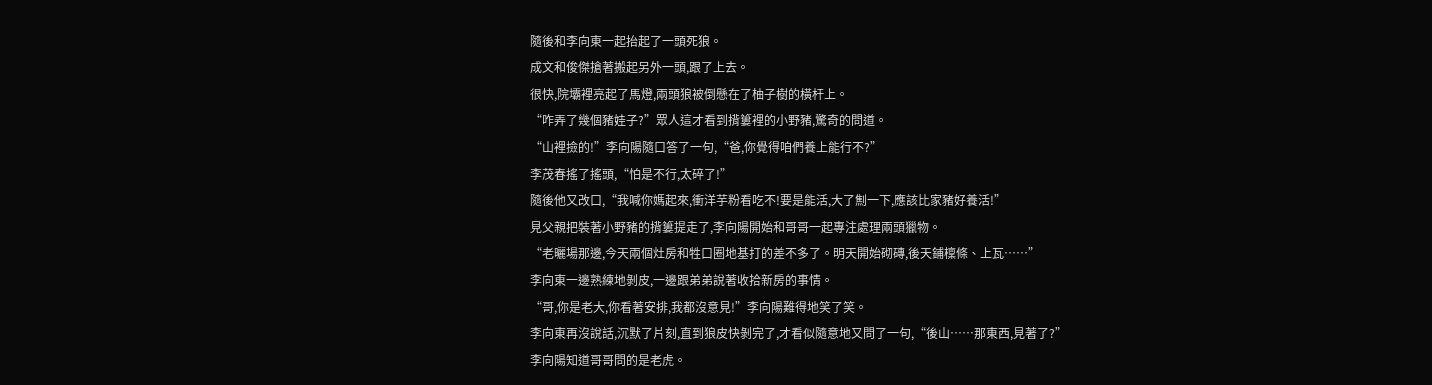隨後和李向東一起抬起了一頭死狼。
成文和俊傑搶著搬起另外一頭,跟了上去。
很快,院壩裡亮起了馬燈,兩頭狼被倒懸在了柚子樹的橫杆上。
“咋弄了幾個豬娃子?”眾人這才看到揹簍裡的小野豬,驚奇的問道。
“山裡撿的!”李向陽隨口答了一句,“爸,你覺得咱們養上能行不?”
李茂春搖了搖頭,“怕是不行,太碎了!”
隨後他又改口,“我喊你媽起來,衝洋芋粉看吃不!要是能活,大了劁一下,應該比家豬好養活!”
見父親把裝著小野豬的揹簍提走了,李向陽開始和哥哥一起專注處理兩頭獵物。
“老曬場那邊,今天兩個灶房和牲口圈地基打的差不多了。明天開始砌磚,後天鋪檁條、上瓦……”
李向東一邊熟練地剝皮,一邊跟弟弟說著收拾新房的事情。
“哥,你是老大,你看著安排,我都沒意見!”李向陽難得地笑了笑。
李向東再沒說話,沉默了片刻,直到狼皮快剝完了,才看似隨意地又問了一句,“後山……那東西,見著了?”
李向陽知道哥哥問的是老虎。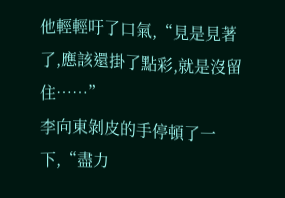他輕輕吁了口氣,“見是見著了,應該還掛了點彩,就是沒留住……”
李向東剝皮的手停頓了一下,“盡力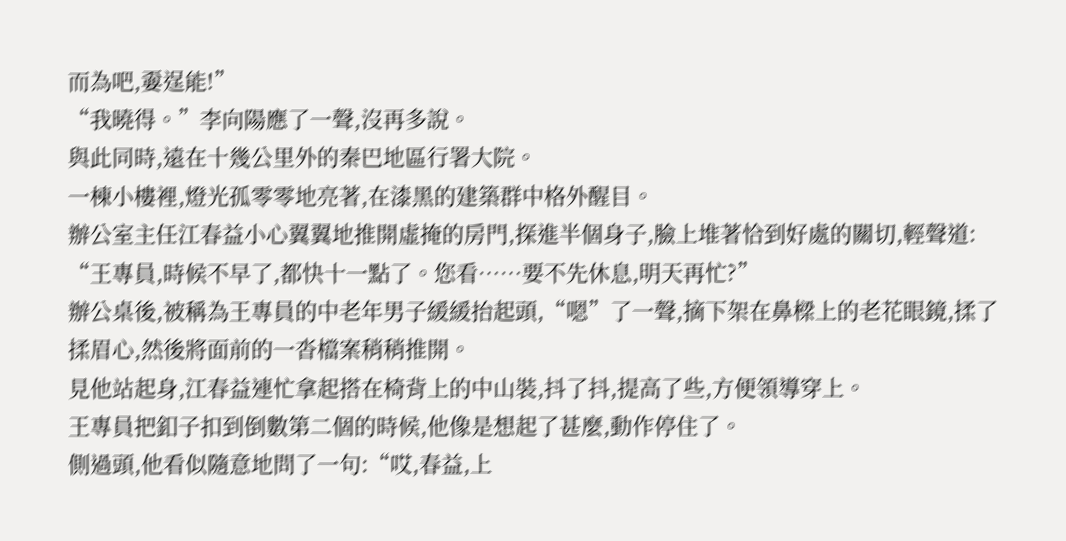而為吧,嫑逞能!”
“我曉得。”李向陽應了一聲,沒再多說。
與此同時,遠在十幾公里外的秦巴地區行署大院。
一棟小樓裡,燈光孤零零地亮著,在漆黑的建築群中格外醒目。
辦公室主任江春益小心翼翼地推開虛掩的房門,探進半個身子,臉上堆著恰到好處的關切,輕聲道:
“王專員,時候不早了,都快十一點了。您看……要不先休息,明天再忙?”
辦公桌後,被稱為王專員的中老年男子緩緩抬起頭,“嗯”了一聲,摘下架在鼻樑上的老花眼鏡,揉了揉眉心,然後將面前的一沓檔案稍稍推開。
見他站起身,江春益連忙拿起搭在椅背上的中山裝,抖了抖,提高了些,方便領導穿上。
王專員把釦子扣到倒數第二個的時候,他像是想起了甚麼,動作停住了。
側過頭,他看似隨意地問了一句:“哎,春益,上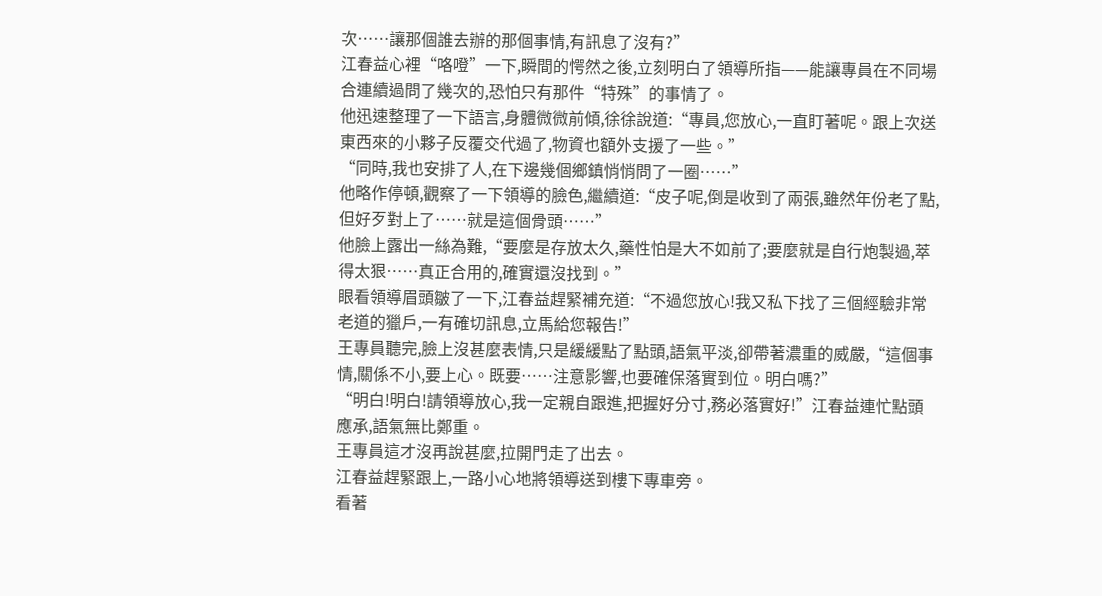次……讓那個誰去辦的那個事情,有訊息了沒有?”
江春益心裡“咯噔”一下,瞬間的愕然之後,立刻明白了領導所指——能讓專員在不同場合連續過問了幾次的,恐怕只有那件“特殊”的事情了。
他迅速整理了一下語言,身體微微前傾,徐徐說道:“專員,您放心,一直盯著呢。跟上次送東西來的小夥子反覆交代過了,物資也額外支援了一些。”
“同時,我也安排了人,在下邊幾個鄉鎮悄悄問了一圈……”
他略作停頓,觀察了一下領導的臉色,繼續道:“皮子呢,倒是收到了兩張,雖然年份老了點,但好歹對上了……就是這個骨頭……”
他臉上露出一絲為難,“要麼是存放太久,藥性怕是大不如前了;要麼就是自行炮製過,萃得太狠……真正合用的,確實還沒找到。”
眼看領導眉頭皺了一下,江春益趕緊補充道:“不過您放心!我又私下找了三個經驗非常老道的獵戶,一有確切訊息,立馬給您報告!”
王專員聽完,臉上沒甚麼表情,只是緩緩點了點頭,語氣平淡,卻帶著濃重的威嚴,“這個事情,關係不小,要上心。既要……注意影響,也要確保落實到位。明白嗎?”
“明白!明白!請領導放心,我一定親自跟進,把握好分寸,務必落實好!”江春益連忙點頭應承,語氣無比鄭重。
王專員這才沒再說甚麼,拉開門走了出去。
江春益趕緊跟上,一路小心地將領導送到樓下專車旁。
看著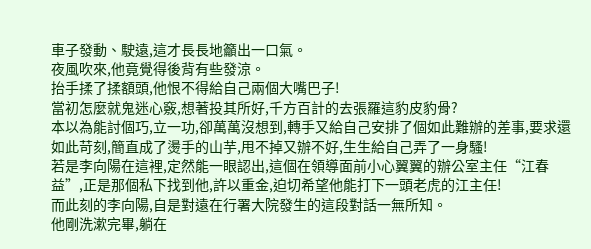車子發動、駛遠,這才長長地籲出一口氣。
夜風吹來,他竟覺得後背有些發涼。
抬手揉了揉額頭,他恨不得給自己兩個大嘴巴子!
當初怎麼就鬼迷心竅,想著投其所好,千方百計的去張羅這豹皮豹骨?
本以為能討個巧,立一功,卻萬萬沒想到,轉手又給自己安排了個如此難辦的差事,要求還如此苛刻,簡直成了燙手的山芋,甩不掉又辦不好,生生給自己弄了一身騷!
若是李向陽在這裡,定然能一眼認出,這個在領導面前小心翼翼的辦公室主任“江春益”,正是那個私下找到他,許以重金,迫切希望他能打下一頭老虎的江主任!
而此刻的李向陽,自是對遠在行署大院發生的這段對話一無所知。
他剛洗漱完畢,躺在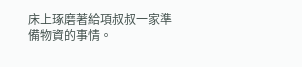床上琢磨著給項叔叔一家準備物資的事情。